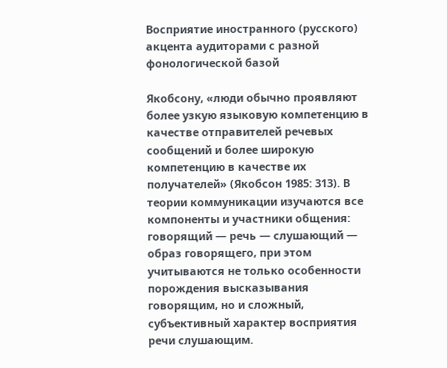Восприятие иностранного (русского) акцента аудиторами с разной фонологической базой

Якобсону, «люди обычно проявляют более узкую языковую компетенцию в качестве отправителей речевых сообщений и более широкую компетенцию в качестве их получателей» (Якобсон 1985: 313). В теории коммуникации изучаются все компоненты и участники общения: говорящий — речь — слушающий — образ говорящего, при этом учитываются не только особенности порождения высказывания говорящим, но и сложный, субъективный характер восприятия речи слушающим.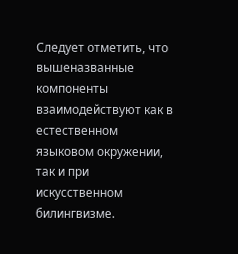Следует отметить, что вышеназванные компоненты взаимодействуют как в естественном языковом окружении, так и при искусственном билингвизме.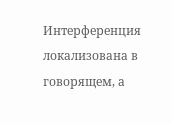Интерференция локализована в говорящем, а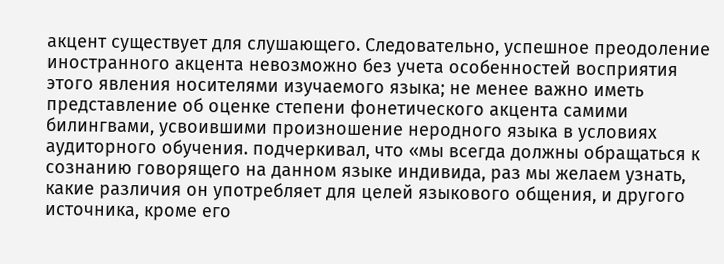акцент существует для слушающего. Следовательно, успешное преодоление иностранного акцента невозможно без учета особенностей восприятия этого явления носителями изучаемого языка; не менее важно иметь представление об оценке степени фонетического акцента самими билингвами, усвоившими произношение неродного языка в условиях аудиторного обучения. подчеркивал, что «мы всегда должны обращаться к сознанию говорящего на данном языке индивида, раз мы желаем узнать, какие различия он употребляет для целей языкового общения, и другого источника, кроме его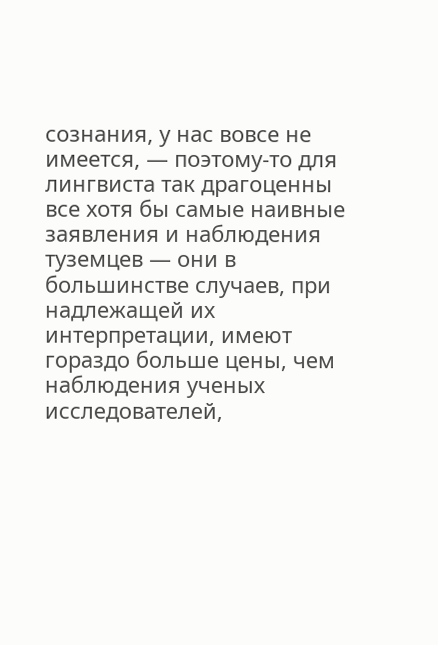сознания, у нас вовсе не имеется, — поэтому-то для лингвиста так драгоценны все хотя бы самые наивные заявления и наблюдения туземцев — они в большинстве случаев, при надлежащей их интерпретации, имеют гораздо больше цены, чем наблюдения ученых исследователей,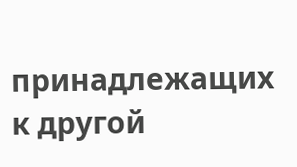принадлежащих к другой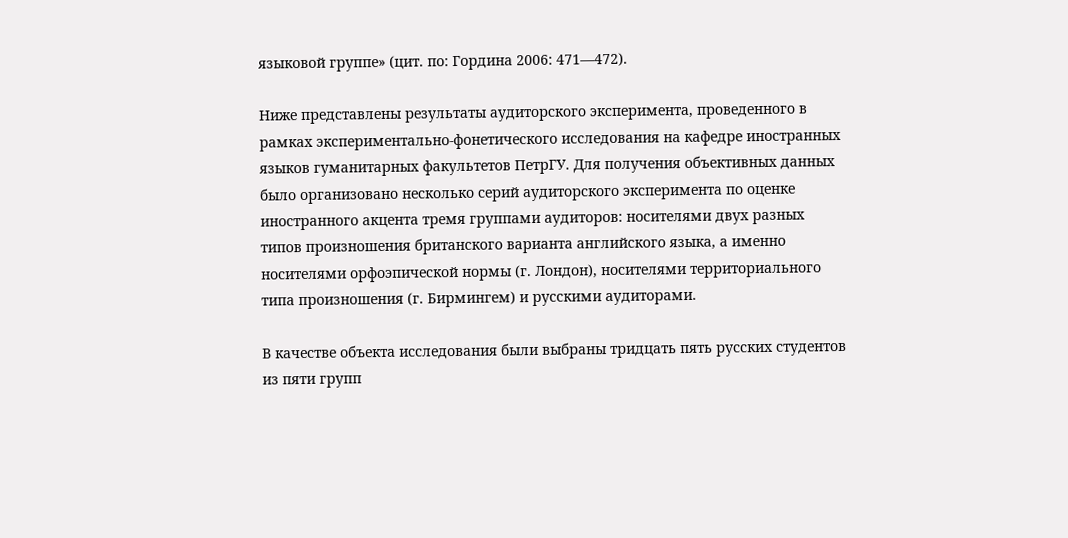языковой группе» (цит. по: Гордина 2006: 471—472).

Ниже представлены результаты аудиторского эксперимента, проведенного в рамках экспериментально-фонетического исследования на кафедре иностранных языков гуманитарных факультетов ПетрГУ. Для получения объективных данных было организовано несколько серий аудиторского эксперимента по оценке иностранного акцента тремя группами аудиторов: носителями двух разных типов произношения британского варианта английского языка, а именно носителями орфоэпической нормы (г. Лондон), носителями территориального типа произношения (г. Бирмингем) и русскими аудиторами.

В качестве объекта исследования были выбраны тридцать пять русских студентов из пяти групп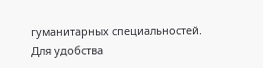гуманитарных специальностей. Для удобства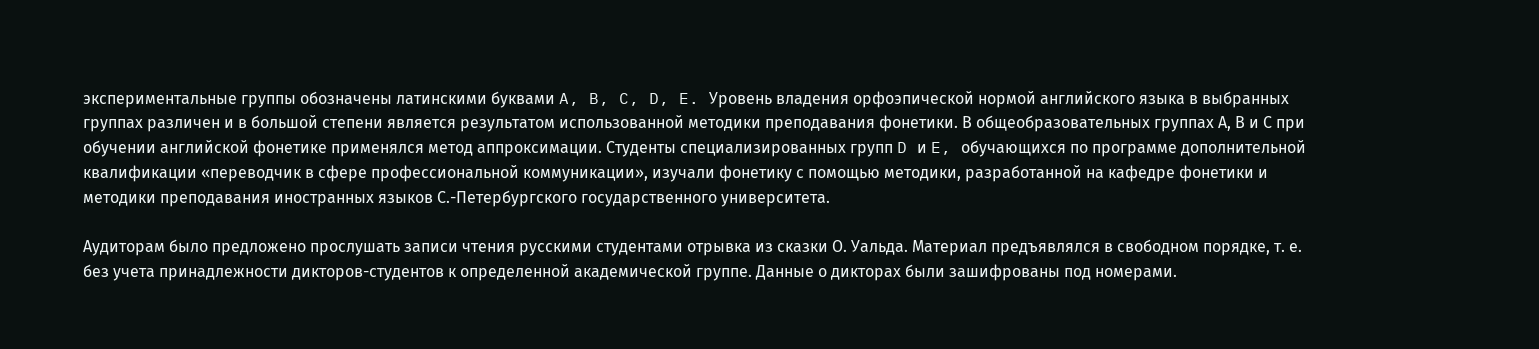экспериментальные группы обозначены латинскими буквами A, B, C, D, E. Уровень владения орфоэпической нормой английского языка в выбранных группах различен и в большой степени является результатом использованной методики преподавания фонетики. В общеобразовательных группах А, В и С при обучении английской фонетике применялся метод аппроксимации. Студенты специализированных групп D и E, обучающихся по программе дополнительной квалификации «переводчик в сфере профессиональной коммуникации», изучали фонетику с помощью методики, разработанной на кафедре фонетики и методики преподавания иностранных языков С.-Петербургского государственного университета.

Аудиторам было предложено прослушать записи чтения русскими студентами отрывка из сказки О. Уальда. Материал предъявлялся в свободном порядке, т. е. без учета принадлежности дикторов-студентов к определенной академической группе. Данные о дикторах были зашифрованы под номерами.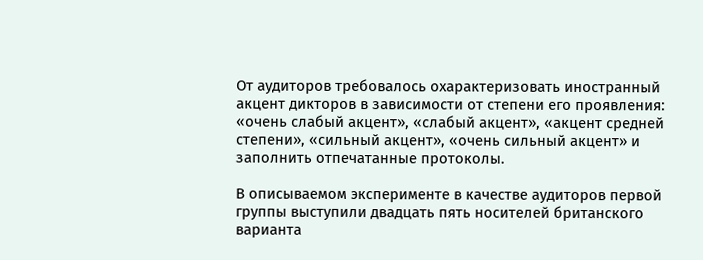От аудиторов требовалось охарактеризовать иностранный акцент дикторов в зависимости от степени его проявления: «очень слабый акцент», «слабый акцент», «акцент средней степени», «сильный акцент», «очень сильный акцент» и заполнить отпечатанные протоколы.

В описываемом эксперименте в качестве аудиторов первой группы выступили двадцать пять носителей британского варианта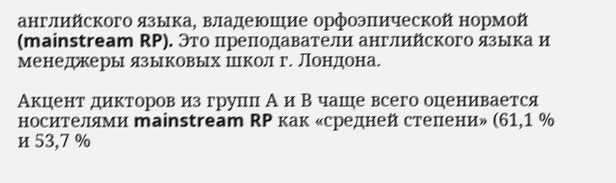английского языка, владеющие орфоэпической нормой (mainstream RP). Это преподаватели английского языка и менеджеры языковых школ г. Лондона.

Акцент дикторов из групп А и В чаще всего оценивается носителями mainstream RP как «средней степени» (61,1 % и 53,7 %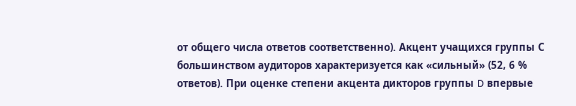от общего числа ответов соответственно). Акцент учащихся группы С большинством аудиторов характеризуется как «сильный» (52, 6 % ответов). При оценке степени акцента дикторов группы D впервые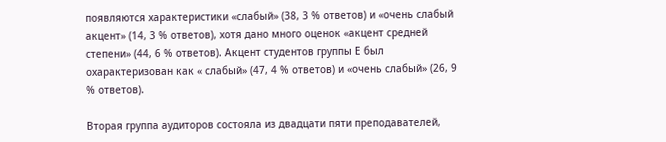появляются характеристики «слабый» (38, 3 % ответов) и «очень слабый акцент» (14, 3 % ответов), хотя дано много оценок «акцент средней степени» (44, 6 % ответов). Акцент студентов группы Е был охарактеризован как « слабый» (47, 4 % ответов) и «очень слабый» (26, 9 % ответов).

Вторая группа аудиторов состояла из двадцати пяти преподавателей,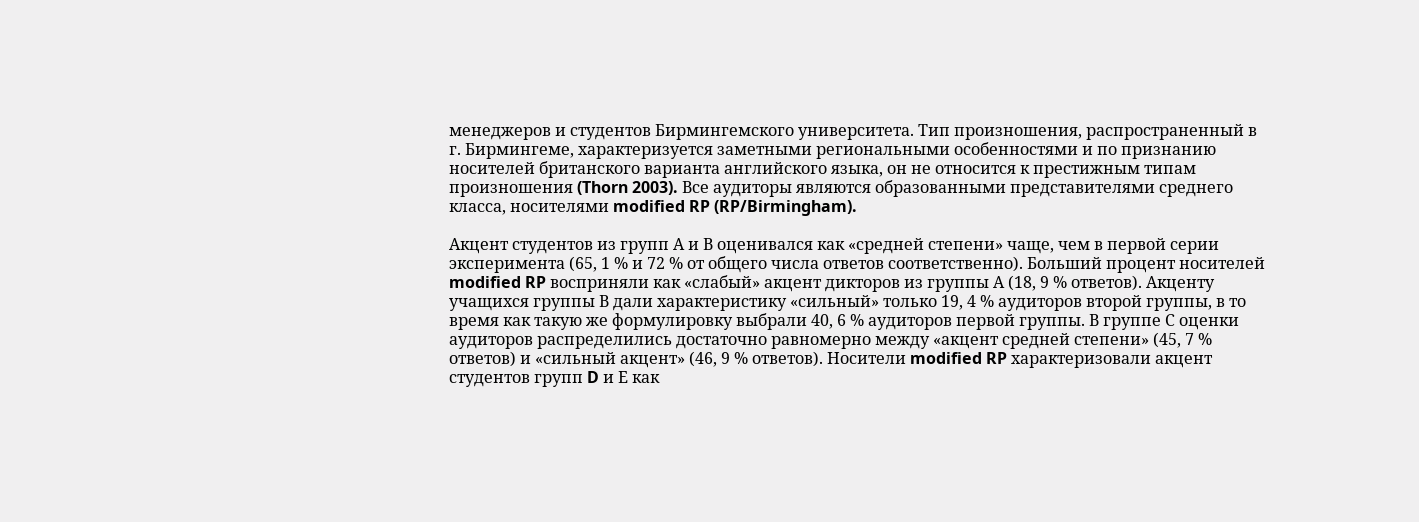менеджеров и студентов Бирмингемского университета. Тип произношения, распространенный в г. Бирмингеме, характеризуется заметными региональными особенностями и по признанию носителей британского варианта английского языка, он не относится к престижным типам произношения (Thorn 2003). Все аудиторы являются образованными представителями среднего класса, носителями modified RP (RP/Birmingham).

Акцент студентов из групп А и В оценивался как «средней степени» чаще, чем в первой серии эксперимента (65, 1 % и 72 % от общего числа ответов соответственно). Больший процент носителей modified RP восприняли как «слабый» акцент дикторов из группы А (18, 9 % ответов). Акценту учащихся группы В дали характеристику «сильный» только 19, 4 % аудиторов второй группы, в то время как такую же формулировку выбрали 40, 6 % аудиторов первой группы. В группе С оценки аудиторов распределились достаточно равномерно между «акцент средней степени» (45, 7 % ответов) и «сильный акцент» (46, 9 % ответов). Носители modified RP характеризовали акцент студентов групп D и Е как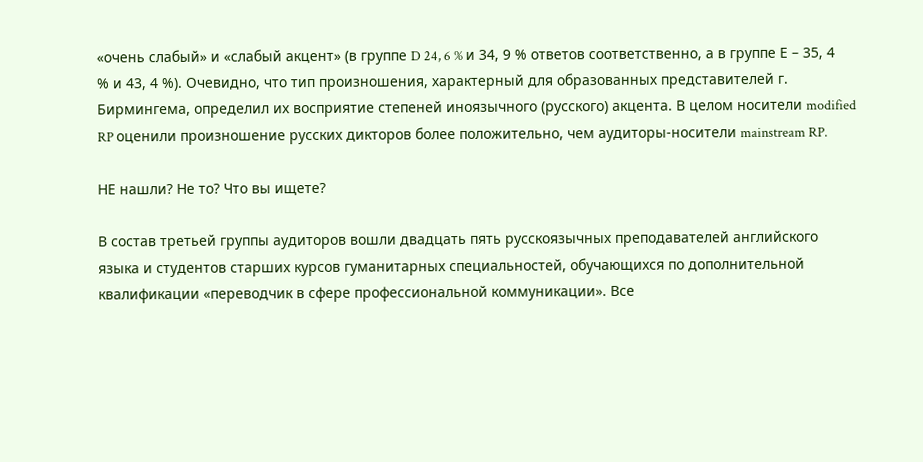«очень слабый» и «слабый акцент» (в группе D 24, 6 % и 34, 9 % ответов соответственно, а в группе Е – 35, 4 % и 43, 4 %). Очевидно, что тип произношения, характерный для образованных представителей г. Бирмингема, определил их восприятие степеней иноязычного (русского) акцента. В целом носители modified RP оценили произношение русских дикторов более положительно, чем аудиторы-носители mainstream RP.

НЕ нашли? Не то? Что вы ищете?

В состав третьей группы аудиторов вошли двадцать пять русскоязычных преподавателей английского языка и студентов старших курсов гуманитарных специальностей, обучающихся по дополнительной квалификации «переводчик в сфере профессиональной коммуникации». Все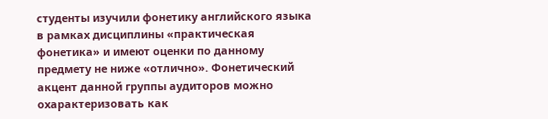студенты изучили фонетику английского языка в рамках дисциплины «практическая фонетика» и имеют оценки по данному предмету не ниже «отлично». Фонетический акцент данной группы аудиторов можно охарактеризовать как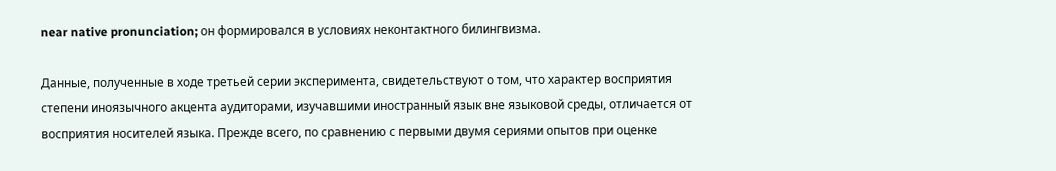near native pronunciation; он формировался в условиях неконтактного билингвизма.

Данные, полученные в ходе третьей серии эксперимента, свидетельствуют о том, что характер восприятия степени иноязычного акцента аудиторами, изучавшими иностранный язык вне языковой среды, отличается от восприятия носителей языка. Прежде всего, по сравнению с первыми двумя сериями опытов при оценке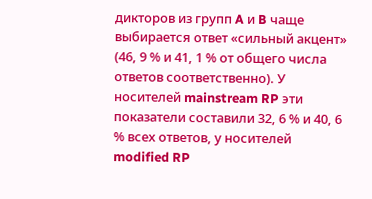дикторов из групп A и B чаще выбирается ответ «сильный акцент» (46, 9 % и 41, 1 % от общего числа ответов соответственно). У носителей mainstream RP эти показатели составили 32, 6 % и 40, 6 % всех ответов, у носителей modified RP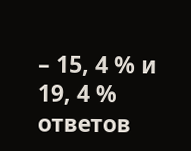– 15, 4 % и 19, 4 % ответов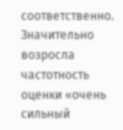соответственно. Значительно возросла частотность оценки «очень сильный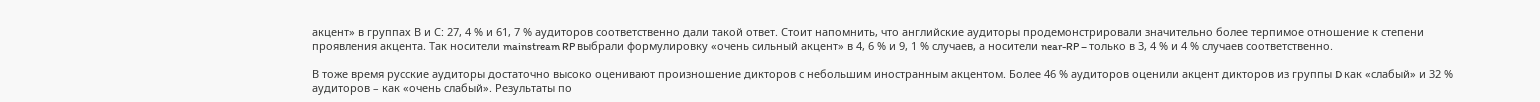акцент» в группах В и С: 27, 4 % и 61, 7 % аудиторов соответственно дали такой ответ. Стоит напомнить, что английские аудиторы продемонстрировали значительно более терпимое отношение к степени проявления акцента. Так носители mainstream RP выбрали формулировку «очень сильный акцент» в 4, 6 % и 9, 1 % случаев, а носители near-RP – только в 3, 4 % и 4 % случаев соответственно.

В тоже время русские аудиторы достаточно высоко оценивают произношение дикторов с небольшим иностранным акцентом. Более 46 % аудиторов оценили акцент дикторов из группы D как «слабый» и 32 % аудиторов – как «очень слабый». Результаты по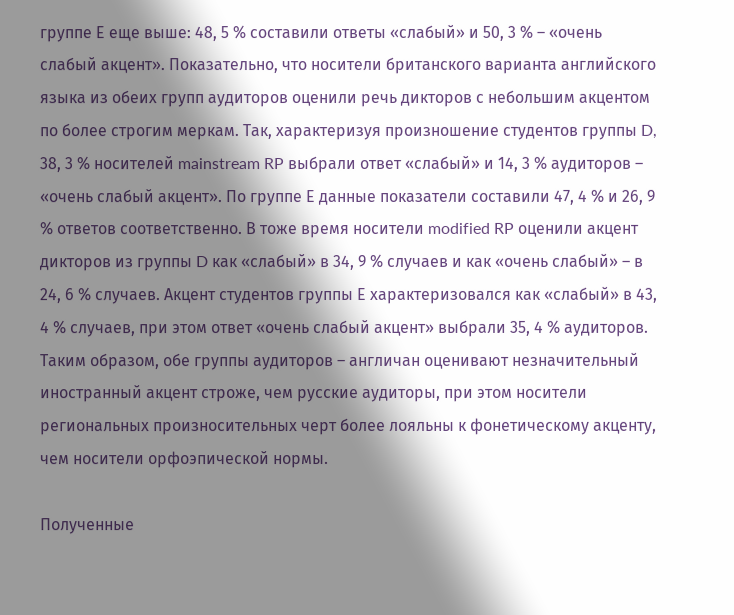группе Е еще выше: 48, 5 % составили ответы «слабый» и 50, 3 % – «очень слабый акцент». Показательно, что носители британского варианта английского языка из обеих групп аудиторов оценили речь дикторов с небольшим акцентом по более строгим меркам. Так, характеризуя произношение студентов группы D, 38, 3 % носителей mainstream RP выбрали ответ «слабый» и 14, 3 % аудиторов – «очень слабый акцент». По группе Е данные показатели составили 47, 4 % и 26, 9 % ответов соответственно. В тоже время носители modified RP оценили акцент дикторов из группы D как «слабый» в 34, 9 % случаев и как «очень слабый» – в 24, 6 % случаев. Акцент студентов группы Е характеризовался как «слабый» в 43, 4 % случаев, при этом ответ «очень слабый акцент» выбрали 35, 4 % аудиторов. Таким образом, обе группы аудиторов – англичан оценивают незначительный иностранный акцент строже, чем русские аудиторы, при этом носители региональных произносительных черт более лояльны к фонетическому акценту, чем носители орфоэпической нормы.

Полученные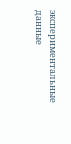экспериментальные данные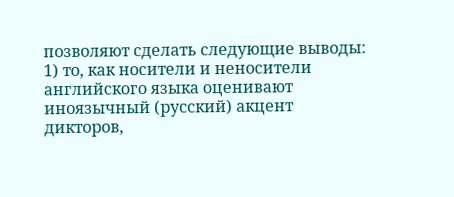позволяют сделать следующие выводы: 1) то, как носители и неносители английского языка оценивают иноязычный (русский) акцент дикторов,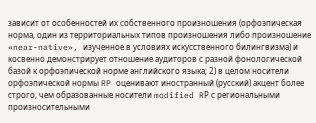зависит от особенностей их собственного произношения (орфоэпическая норма, один из территориальных типов произношения либо произношение «near-native», изученное в условиях искусственного билингвизма) и косвенно демонстрирует отношение аудиторов с разной фонологической базой к орфоэпической норме английского языка; 2) в целом носители орфоэпической нормы RP оценивают иностранный (русский) акцент более строго, чем образованные носители modified RР с региональными произносительными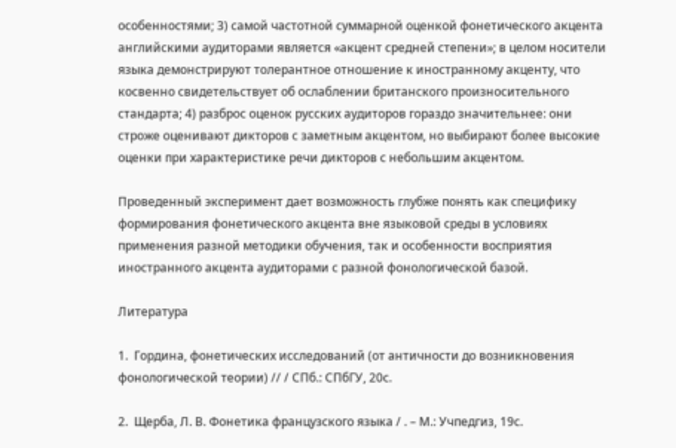особенностями; 3) самой частотной суммарной оценкой фонетического акцента английскими аудиторами является «акцент средней степени»; в целом носители языка демонстрируют толерантное отношение к иностранному акценту, что косвенно свидетельствует об ослаблении британского произносительного стандарта; 4) разброс оценок русских аудиторов гораздо значительнее: они строже оценивают дикторов с заметным акцентом, но выбирают более высокие оценки при характеристике речи дикторов с небольшим акцентом.

Проведенный эксперимент дает возможность глубже понять как специфику формирования фонетического акцента вне языковой среды в условиях применения разной методики обучения, так и особенности восприятия иностранного акцента аудиторами с разной фонологической базой.

Литература

1.  Гордина, фонетических исследований (от античности до возникновения фонологической теории) // / СПб.: СПбГУ, 20с.

2.  Щерба, Л. В. Фонетика французского языка / . – М.: Учпедгиз, 19с.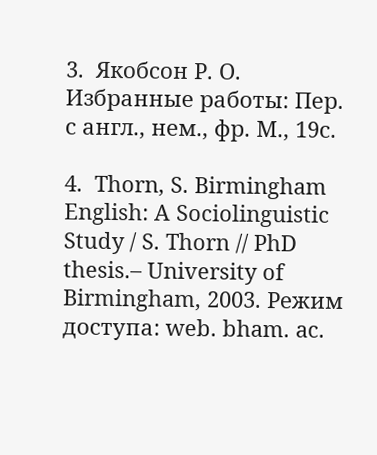3.  Якобсон Р. О. Избранные работы: Пер. с англ., нем., фр. М., 19с.

4.  Thorn, S. Birmingham English: A Sociolinguistic Study / S. Thorn // PhD thesis.– University of Birmingham, 2003. Режим доступа: web. bham. ac.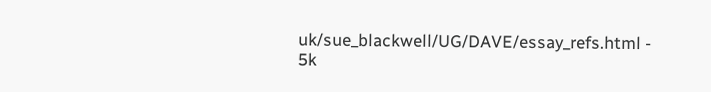uk/sue_blackwell/UG/DAVE/essay_refs.html - 5k